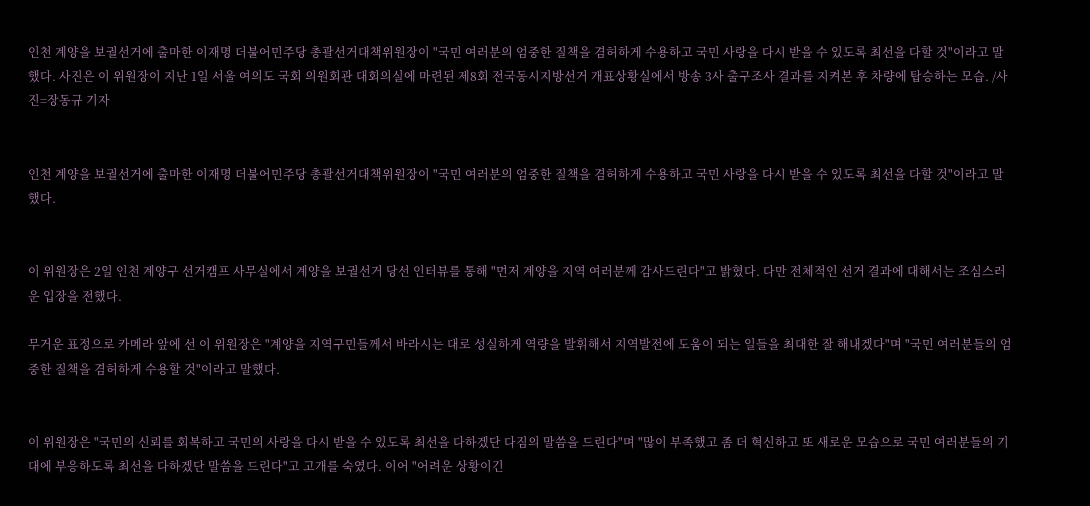인천 계양을 보궐선거에 출마한 이재명 더불어민주당 총괄선거대책위원장이 "국민 여러분의 엄중한 질책을 겸허하게 수용하고 국민 사랑을 다시 받을 수 있도록 최선을 다할 것"이라고 말했다. 사진은 이 위원장이 지난 1일 서울 여의도 국회 의원회관 대회의실에 마련된 제8회 전국동시지방선거 개표상황실에서 방송 3사 출구조사 결과를 지켜본 후 차량에 탑승하는 모습. /사진=장동규 기자


인천 계양을 보궐선거에 출마한 이재명 더불어민주당 총괄선거대책위원장이 "국민 여러분의 엄중한 질책을 겸허하게 수용하고 국민 사랑을 다시 받을 수 있도록 최선을 다할 것"이라고 말했다.


이 위원장은 2일 인천 계양구 선거캠프 사무실에서 계양을 보궐선거 당선 인터뷰를 통해 "먼저 계양을 지역 여러분께 감사드린다"고 밝혔다. 다만 전체적인 선거 결과에 대해서는 조심스러운 입장을 전했다.

무거운 표정으로 카메라 앞에 선 이 위원장은 "계양을 지역구민들께서 바라시는 대로 성실하게 역량을 발휘해서 지역발전에 도움이 되는 일들을 최대한 잘 해내겠다"며 "국민 여러분들의 엄중한 질책을 겸허하게 수용할 것"이라고 말했다.


이 위원장은 "국민의 신뢰를 회복하고 국민의 사랑을 다시 받을 수 있도록 최선을 다하겠단 다짐의 말씀을 드린다"며 "많이 부족했고 좀 더 혁신하고 또 새로운 모습으로 국민 여러분들의 기대에 부응하도록 최선을 다하겠단 말씀을 드린다"고 고개를 숙였다. 이어 "어려운 상황이긴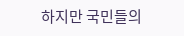하지만 국민들의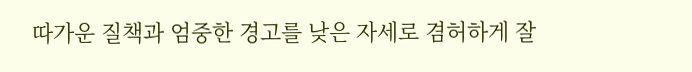따가운 질책과 엄중한 경고를 낮은 자세로 겸허하게 잘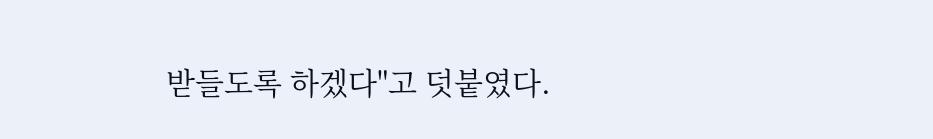받들도록 하겠다"고 덧붙였다.